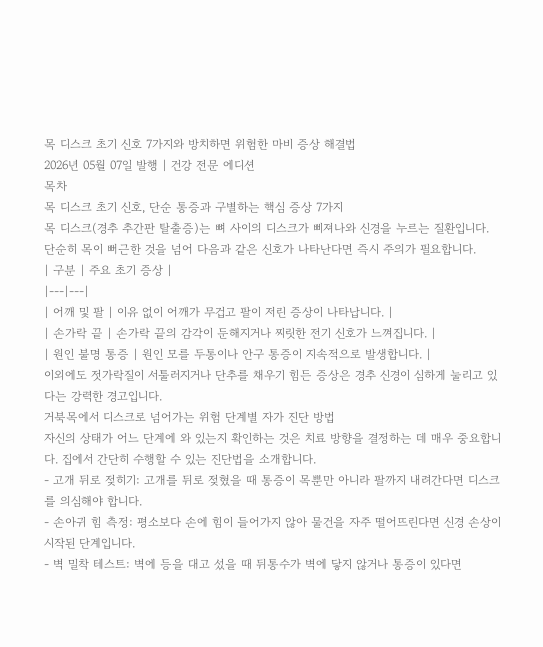목 디스크 초기 신호 7가지와 방치하면 위험한 마비 증상 해결법
2026년 05월 07일 발행 | 건강 전문 에디션
목차
목 디스크 초기 신호, 단순 통증과 구별하는 핵심 증상 7가지
목 디스크(경추 추간판 탈출증)는 뼈 사이의 디스크가 삐져나와 신경을 누르는 질환입니다. 단순히 목이 뻐근한 것을 넘어 다음과 같은 신호가 나타난다면 즉시 주의가 필요합니다.
| 구분 | 주요 초기 증상 |
|---|---|
| 어깨 및 팔 | 이유 없이 어깨가 무겁고 팔이 저린 증상이 나타납니다. |
| 손가락 끝 | 손가락 끝의 감각이 둔해지거나 찌릿한 전기 신호가 느껴집니다. |
| 원인 불명 통증 | 원인 모를 두통이나 안구 통증이 지속적으로 발생합니다. |
이외에도 젓가락질이 서툴러지거나 단추를 채우기 힘든 증상은 경추 신경이 심하게 눌리고 있다는 강력한 경고입니다.
거북목에서 디스크로 넘어가는 위험 단계별 자가 진단 방법
자신의 상태가 어느 단계에 와 있는지 확인하는 것은 치료 방향을 결정하는 데 매우 중요합니다. 집에서 간단히 수행할 수 있는 진단법을 소개합니다.
- 고개 뒤로 젖히기: 고개를 뒤로 젖혔을 때 통증이 목뿐만 아니라 팔까지 내려간다면 디스크를 의심해야 합니다.
- 손아귀 힘 측정: 평소보다 손에 힘이 들어가지 않아 물건을 자주 떨어뜨린다면 신경 손상이 시작된 단계입니다.
- 벽 밀착 테스트: 벽에 등을 대고 섰을 때 뒤통수가 벽에 닿지 않거나 통증이 있다면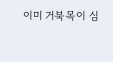이미 거북목이 심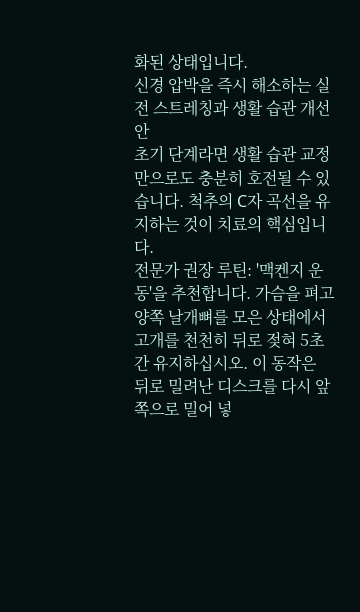화된 상태입니다.
신경 압박을 즉시 해소하는 실전 스트레칭과 생활 습관 개선안
초기 단계라면 생활 습관 교정만으로도 충분히 호전될 수 있습니다. 척추의 C자 곡선을 유지하는 것이 치료의 핵심입니다.
전문가 권장 루틴: '맥켄지 운동'을 추천합니다. 가슴을 펴고 양쪽 날개뼈를 모은 상태에서 고개를 천천히 뒤로 젖혀 5초간 유지하십시오. 이 동작은 뒤로 밀려난 디스크를 다시 앞쪽으로 밀어 넣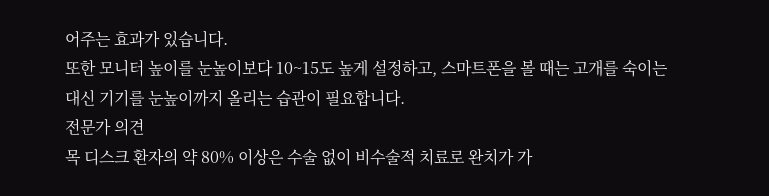어주는 효과가 있습니다.
또한 모니터 높이를 눈높이보다 10~15도 높게 설정하고, 스마트폰을 볼 때는 고개를 숙이는 대신 기기를 눈높이까지 올리는 습관이 필요합니다.
전문가 의견
목 디스크 환자의 약 80% 이상은 수술 없이 비수술적 치료로 완치가 가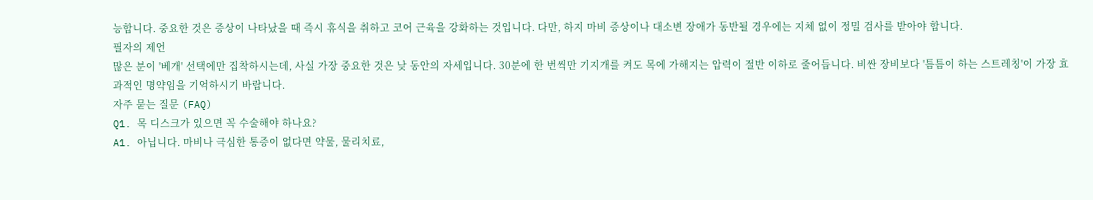능합니다. 중요한 것은 증상이 나타났을 때 즉시 휴식을 취하고 코어 근육을 강화하는 것입니다. 다만, 하지 마비 증상이나 대소변 장애가 동반될 경우에는 지체 없이 정밀 검사를 받아야 합니다.
필자의 제언
많은 분이 '베개' 선택에만 집착하시는데, 사실 가장 중요한 것은 낮 동안의 자세입니다. 30분에 한 번씩만 기지개를 켜도 목에 가해지는 압력이 절반 이하로 줄어듭니다. 비싼 장비보다 '틈틈이 하는 스트레칭'이 가장 효과적인 명약임을 기억하시기 바랍니다.
자주 묻는 질문 (FAQ)
Q1. 목 디스크가 있으면 꼭 수술해야 하나요?
A1. 아닙니다. 마비나 극심한 통증이 없다면 약물, 물리치료,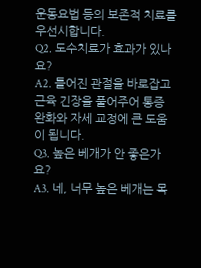운동요법 등의 보존적 치료를 우선시합니다.
Q2. 도수치료가 효과가 있나요?
A2. 틀어진 관절을 바로잡고 근육 긴장을 풀어주어 통증 완화와 자세 교정에 큰 도움이 됩니다.
Q3. 높은 베개가 안 좋은가요?
A3. 네, 너무 높은 베개는 목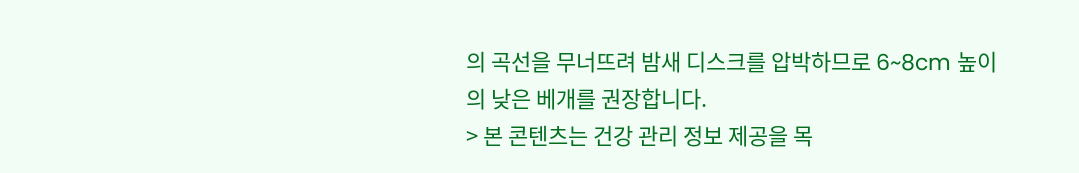의 곡선을 무너뜨려 밤새 디스크를 압박하므로 6~8cm 높이의 낮은 베개를 권장합니다.
> 본 콘텐츠는 건강 관리 정보 제공을 목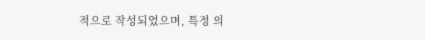적으로 작성되었으며, 특정 의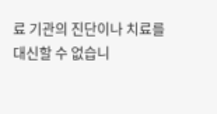료 기관의 진단이나 치료를 대신할 수 없습니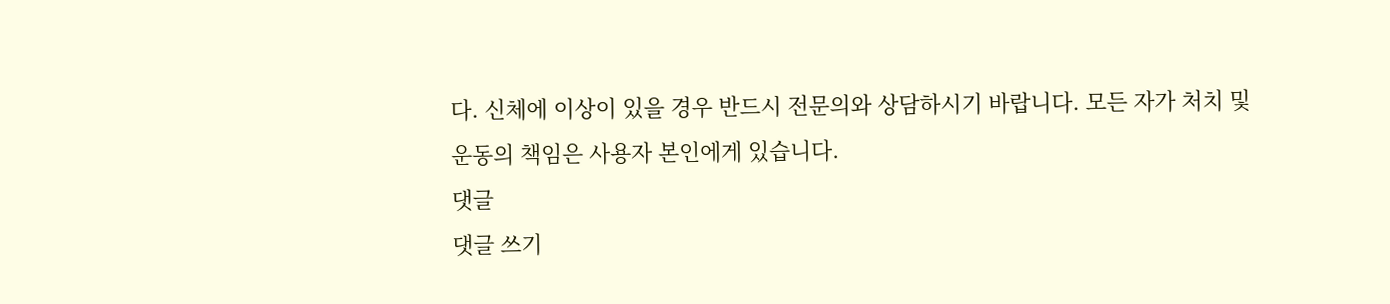다. 신체에 이상이 있을 경우 반드시 전문의와 상담하시기 바랍니다. 모든 자가 처치 및 운동의 책임은 사용자 본인에게 있습니다.
댓글
댓글 쓰기